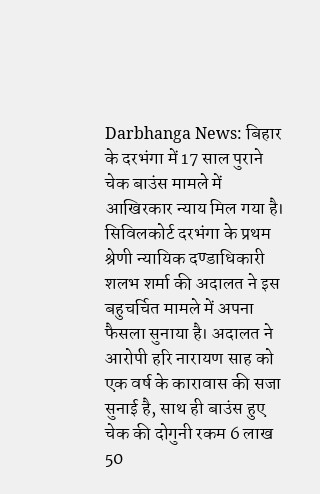Darbhanga News: बिहार के दरभंगा में 17 साल पुराने चेक बाउंस मामले में आखिरकार न्याय मिल गया है। सिविलकोर्ट दरभंगा के प्रथम श्रेणी न्यायिक दण्डाधिकारी शलभ शर्मा की अदालत ने इस बहुचर्चित मामले में अपना फैसला सुनाया है। अदालत ने आरोपी हरि नारायण साह को एक वर्ष के कारावास की सजा सुनाई है, साथ ही बाउंस हुए चेक की दोगुनी रकम 6 लाख 50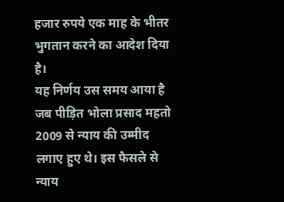हजार रुपये एक माह के भीतर भुगतान करने का आदेश दिया है।
यह निर्णय उस समय आया है जब पीड़ित भोला प्रसाद महतो 2009 से न्याय की उम्मीद लगाए हुए थे। इस फैसले से न्याय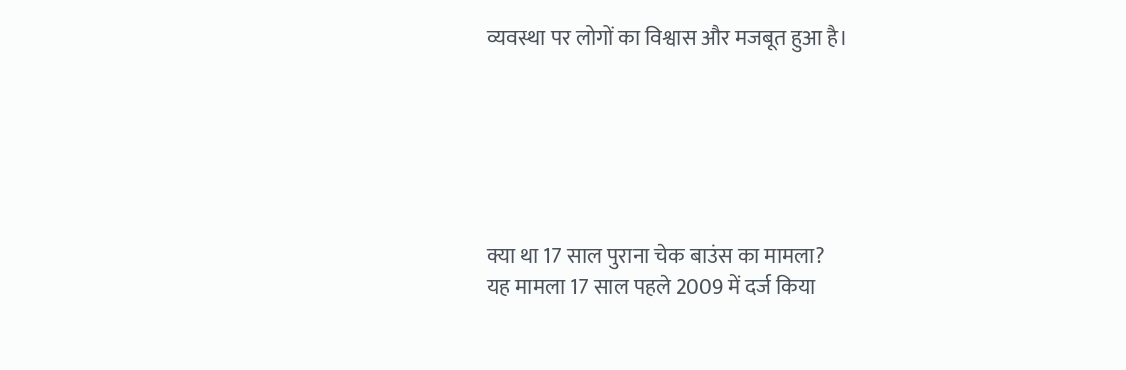व्यवस्था पर लोगों का विश्वास और मजबूत हुआ है।






क्या था 17 साल पुराना चेक बाउंस का मामला?
यह मामला 17 साल पहले 2009 में दर्ज किया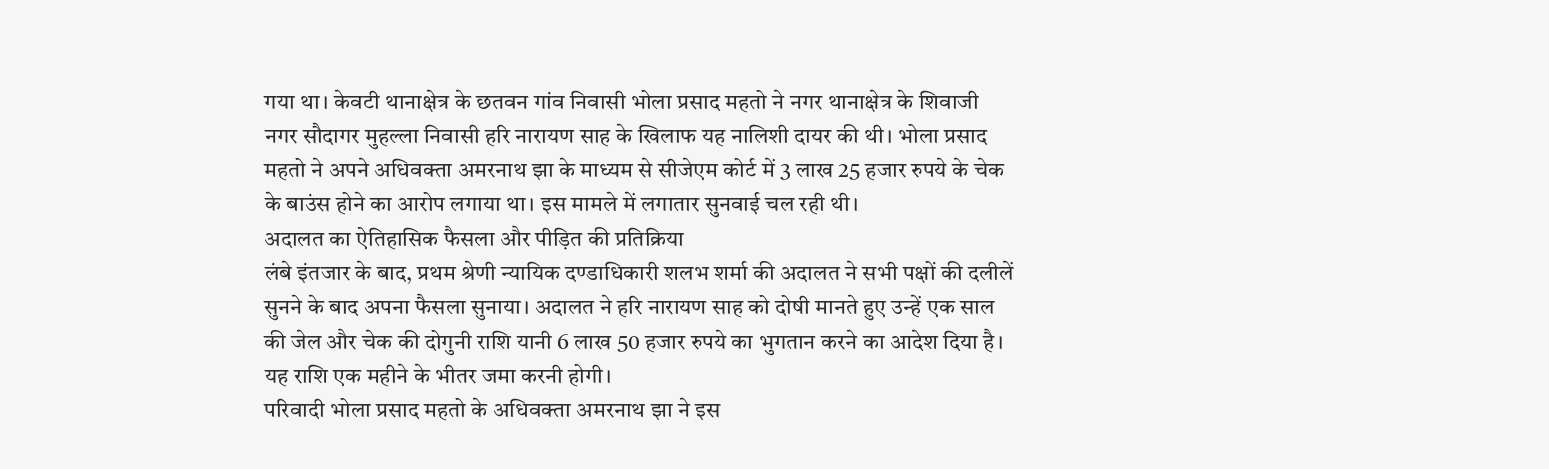गया था। केवटी थानाक्षेत्र के छतवन गांव निवासी भोला प्रसाद महतो ने नगर थानाक्षेत्र के शिवाजी नगर सौदागर मुहल्ला निवासी हरि नारायण साह के खिलाफ यह नालिशी दायर की थी। भोला प्रसाद महतो ने अपने अधिवक्ता अमरनाथ झा के माध्यम से सीजेएम कोर्ट में 3 लाख 25 हजार रुपये के चेक के बाउंस होने का आरोप लगाया था। इस मामले में लगातार सुनवाई चल रही थी।
अदालत का ऐतिहासिक फैसला और पीड़ित की प्रतिक्रिया
लंबे इंतजार के बाद, प्रथम श्रेणी न्यायिक दण्डाधिकारी शलभ शर्मा की अदालत ने सभी पक्षों की दलीलें सुनने के बाद अपना फैसला सुनाया। अदालत ने हरि नारायण साह को दोषी मानते हुए उन्हें एक साल की जेल और चेक की दोगुनी राशि यानी 6 लाख 50 हजार रुपये का भुगतान करने का आदेश दिया है। यह राशि एक महीने के भीतर जमा करनी होगी।
परिवादी भोला प्रसाद महतो के अधिवक्ता अमरनाथ झा ने इस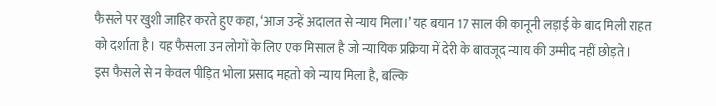फैसले पर खुशी जाहिर करते हुए कहा, ‘आज उन्हें अदालत से न्याय मिला।’ यह बयान 17 साल की कानूनी लड़ाई के बाद मिली राहत को दर्शाता है। यह फैसला उन लोगों के लिए एक मिसाल है जो न्यायिक प्रक्रिया में देरी के बावजूद न्याय की उम्मीद नहीं छोड़ते।
इस फैसले से न केवल पीड़ित भोला प्रसाद महतो को न्याय मिला है, बल्कि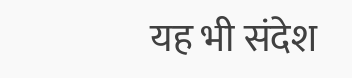यह भी संदेश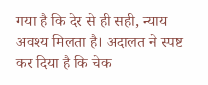गया है कि देर से ही सही, न्याय अवश्य मिलता है। अदालत ने स्पष्ट कर दिया है कि चेक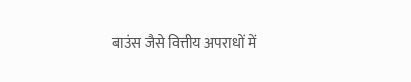बाउंस जैसे वित्तीय अपराधों में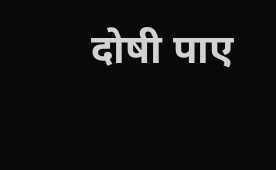दोषी पाए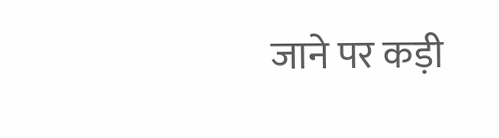जाने पर कड़ी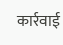कार्रवाई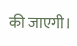की जाएगी।